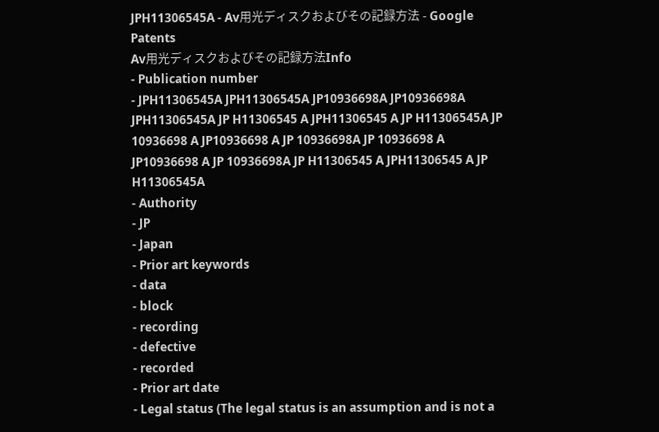JPH11306545A - Av用光ディスクおよびその記録方法 - Google Patents
Av用光ディスクおよびその記録方法Info
- Publication number
- JPH11306545A JPH11306545A JP10936698A JP10936698A JPH11306545A JP H11306545 A JPH11306545 A JP H11306545A JP 10936698 A JP10936698 A JP 10936698A JP 10936698 A JP10936698 A JP 10936698A JP H11306545 A JPH11306545 A JP H11306545A
- Authority
- JP
- Japan
- Prior art keywords
- data
- block
- recording
- defective
- recorded
- Prior art date
- Legal status (The legal status is an assumption and is not a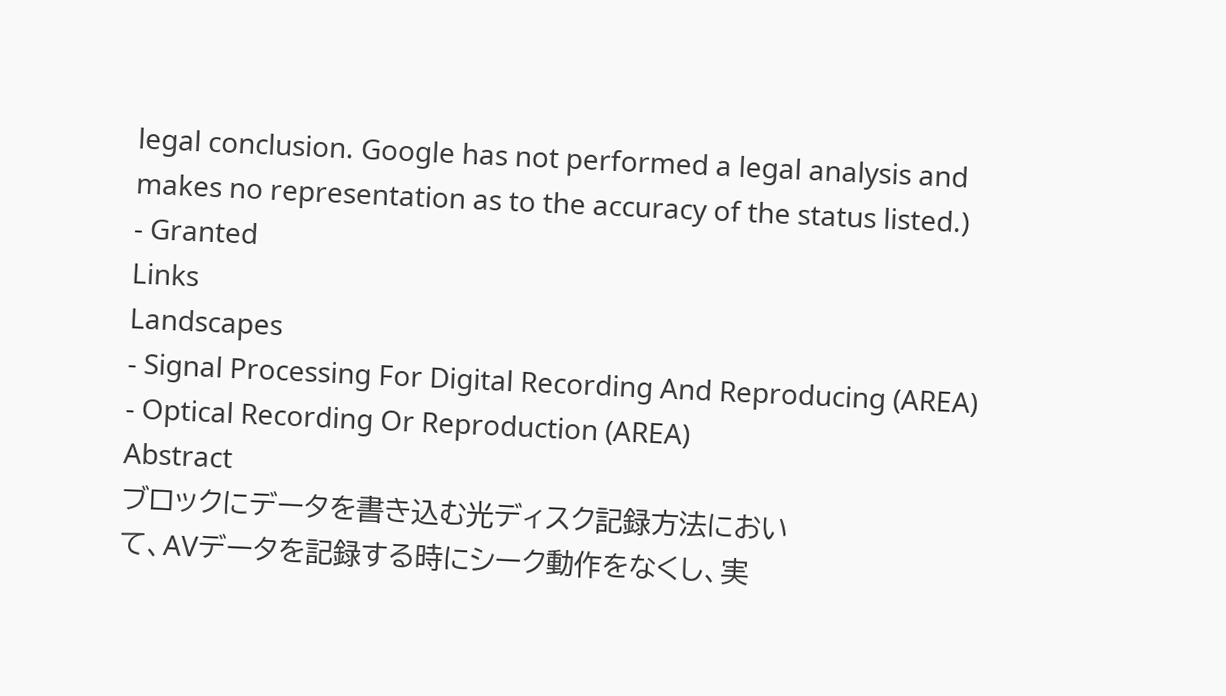legal conclusion. Google has not performed a legal analysis and makes no representation as to the accuracy of the status listed.)
- Granted
Links
Landscapes
- Signal Processing For Digital Recording And Reproducing (AREA)
- Optical Recording Or Reproduction (AREA)
Abstract
ブロックにデータを書き込む光ディスク記録方法におい
て、AVデータを記録する時にシーク動作をなくし、実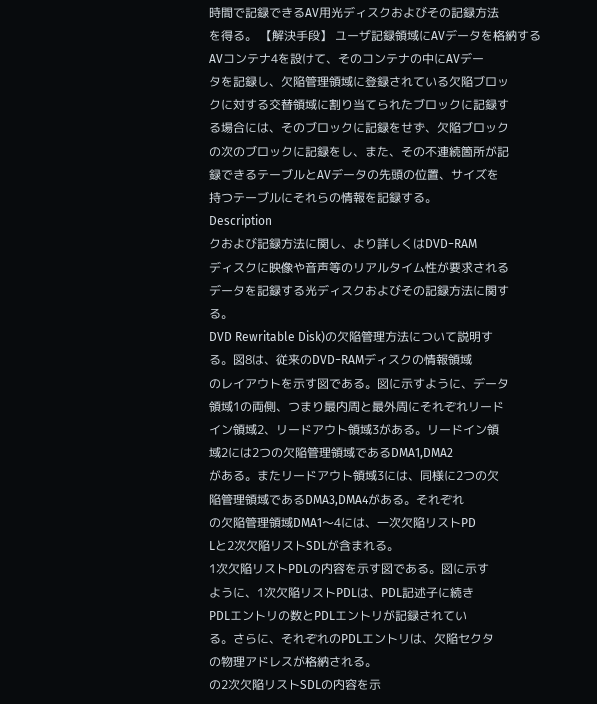時間で記録できるAV用光ディスクおよびその記録方法
を得る。 【解決手段】 ユーザ記録領域にAVデータを格納する
AVコンテナ4を設けて、そのコンテナの中にAVデー
タを記録し、欠陥管理領域に登録されている欠陥ブロッ
クに対する交替領域に割り当てられたブロックに記録す
る場合には、そのブロックに記録をせず、欠陥ブロック
の次のブロックに記録をし、また、その不連続箇所が記
録できるテーブルとAVデータの先頭の位置、サイズを
持つテーブルにそれらの情報を記録する。
Description
クおよび記録方法に関し、より詳しくはDVD−RAM
ディスクに映像や音声等のリアルタイム性が要求される
データを記録する光ディスクおよびその記録方法に関す
る。
DVD Rewritable Disk)の欠陥管理方法について説明す
る。図8は、従来のDVD−RAMディスクの情報領域
のレイアウトを示す図である。図に示すように、データ
領域1の両側、つまり最内周と最外周にそれぞれリード
イン領域2、リードアウト領域3がある。リードイン領
域2には2つの欠陥管理領域であるDMA1,DMA2
がある。またリードアウト領域3には、同様に2つの欠
陥管理領域であるDMA3,DMA4がある。それぞれ
の欠陥管理領域DMA1〜4には、一次欠陥リストPD
Lと2次欠陥リストSDLが含まれる。
1次欠陥リストPDLの内容を示す図である。図に示す
ように、1次欠陥リストPDLは、PDL記述子に続き
PDLエントリの数とPDLエントリが記録されてい
る。さらに、それぞれのPDLエントリは、欠陥セクタ
の物理アドレスが格納される。
の2次欠陥リストSDLの内容を示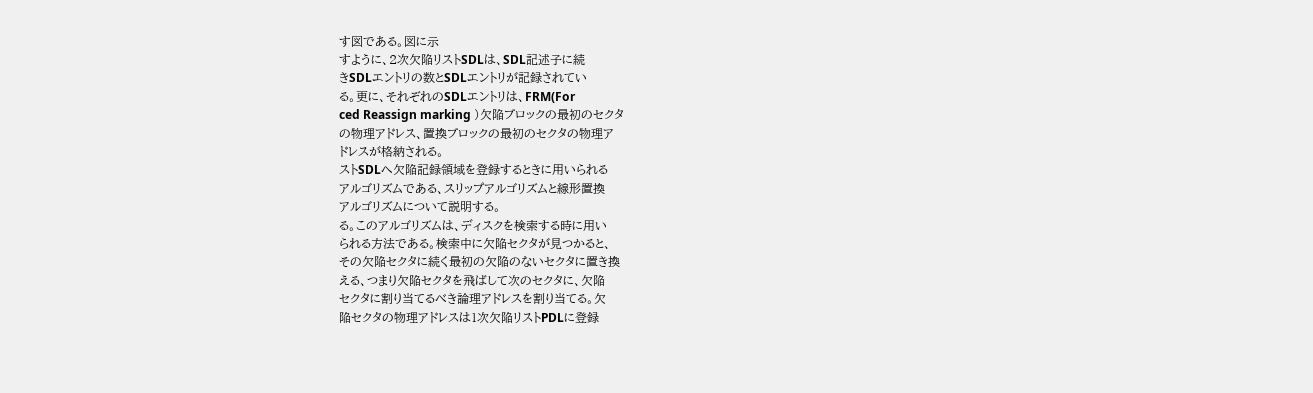す図である。図に示
すように、2次欠陥リストSDLは、SDL記述子に続
きSDLエントリの数とSDLエントリが記録されてい
る。更に、それぞれのSDLエントリは、FRM(For
ced Reassign marking )欠陥ブロックの最初のセクタ
の物理アドレス、置換ブロックの最初のセクタの物理ア
ドレスが格納される。
ストSDLへ欠陥記録領域を登録するときに用いられる
アルゴリズムである、スリップアルゴリズムと線形置換
アルゴリズムについて説明する。
る。このアルゴリズムは、ディスクを検索する時に用い
られる方法である。検索中に欠陥セクタが見つかると、
その欠陥セクタに続く最初の欠陥のないセクタに置き換
える、つまり欠陥セクタを飛ばして次のセクタに、欠陥
セクタに割り当てるべき論理アドレスを割り当てる。欠
陥セクタの物理アドレスは1次欠陥リストPDLに登録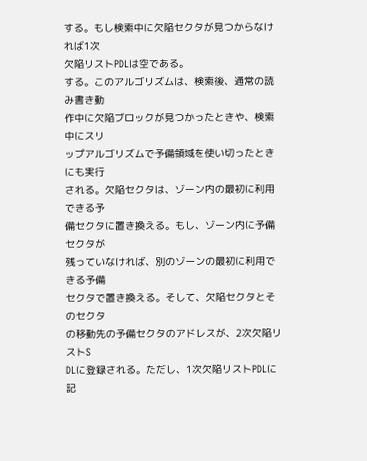する。もし検索中に欠陥セクタが見つからなければ1次
欠陥リストPDLは空である。
する。このアルゴリズムは、検索後、通常の読み書き動
作中に欠陥ブロックが見つかったときや、検索中にスリ
ップアルゴリズムで予備領域を使い切ったときにも実行
される。欠陥セクタは、ゾーン内の最初に利用できる予
備セクタに置き換える。もし、ゾーン内に予備セクタが
残っていなければ、別のゾーンの最初に利用できる予備
セクタで置き換える。そして、欠陥セクタとそのセクタ
の移動先の予備セクタのアドレスが、2次欠陥リストS
DLに登録される。ただし、1次欠陥リストPDLに記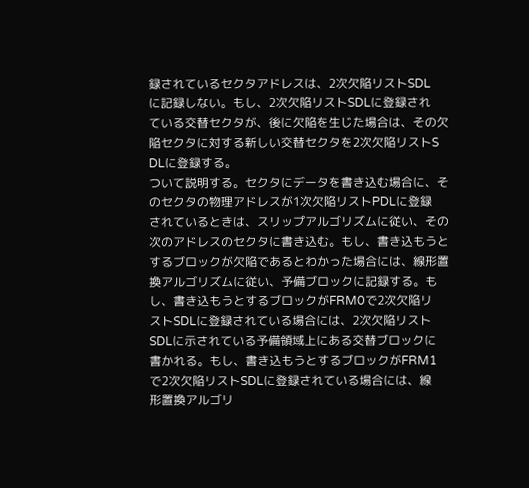録されているセクタアドレスは、2次欠陥リストSDL
に記録しない。もし、2次欠陥リストSDLに登録され
ている交替セクタが、後に欠陥を生じた場合は、その欠
陥セクタに対する新しい交替セクタを2次欠陥リストS
DLに登録する。
ついて説明する。セクタにデータを書き込む場合に、そ
のセクタの物理アドレスが1次欠陥リストPDLに登録
されているときは、スリップアルゴリズムに従い、その
次のアドレスのセクタに書き込む。もし、書き込もうと
するブロックが欠陥であるとわかった場合には、線形置
換アルゴリズムに従い、予備ブロックに記録する。も
し、書き込もうとするブロックがFRM0で2次欠陥リ
ストSDLに登録されている場合には、2次欠陥リスト
SDLに示されている予備領域上にある交替ブロックに
書かれる。もし、書き込もうとするブロックがFRM1
で2次欠陥リストSDLに登録されている場合には、線
形置換アルゴリ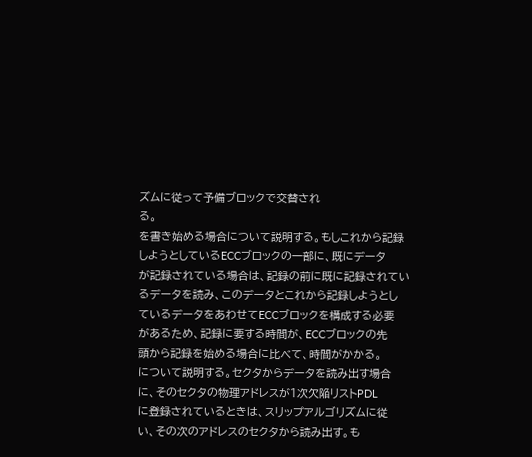ズムに従って予備ブロックで交替され
る。
を書き始める場合について説明する。もしこれから記録
しようとしているECCブロックの一部に、既にデータ
が記録されている場合は、記録の前に既に記録されてい
るデータを読み、このデータとこれから記録しようとし
ているデータをあわせてECCブロックを構成する必要
があるため、記録に要する時間が、ECCブロックの先
頭から記録を始める場合に比べて、時間がかかる。
について説明する。セクタからデータを読み出す場合
に、そのセクタの物理アドレスが1次欠陥リストPDL
に登録されているときは、スリップアルゴリズムに従
い、その次のアドレスのセクタから読み出す。も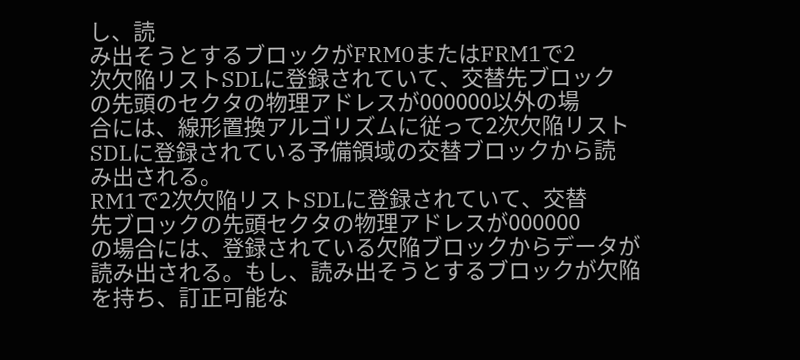し、読
み出そうとするブロックがFRM0またはFRM1で2
次欠陥リストSDLに登録されていて、交替先ブロック
の先頭のセクタの物理アドレスが000000以外の場
合には、線形置換アルゴリズムに従って2次欠陥リスト
SDLに登録されている予備領域の交替ブロックから読
み出される。
RM1で2次欠陥リストSDLに登録されていて、交替
先ブロックの先頭セクタの物理アドレスが000000
の場合には、登録されている欠陥ブロックからデータが
読み出される。もし、読み出そうとするブロックが欠陥
を持ち、訂正可能な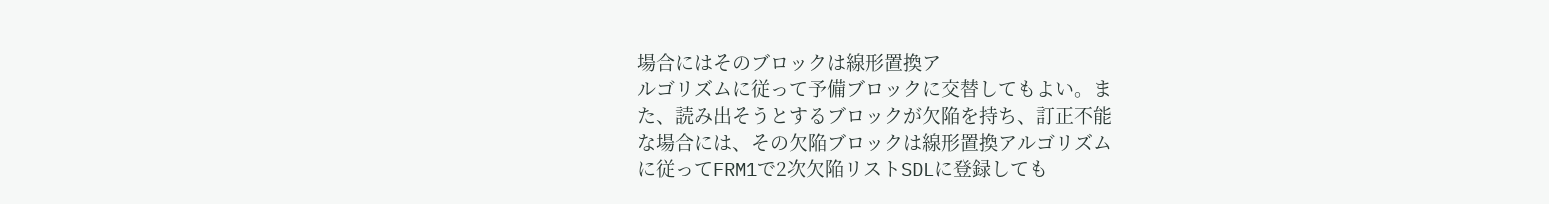場合にはそのブロックは線形置換ア
ルゴリズムに従って予備ブロックに交替してもよい。ま
た、読み出そうとするブロックが欠陥を持ち、訂正不能
な場合には、その欠陥ブロックは線形置換アルゴリズム
に従ってFRM1で2次欠陥リストSDLに登録しても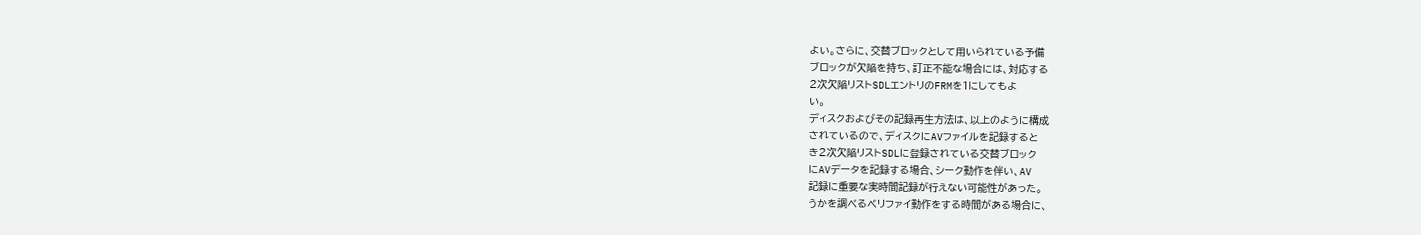よい。さらに、交替ブロックとして用いられている予備
ブロックが欠陥を持ち、訂正不能な場合には、対応する
2次欠陥リストSDLエントリのFRMを1にしてもよ
い。
ディスクおよびその記録再生方法は、以上のように構成
されているので、ディスクにAVファイルを記録すると
き2次欠陥リストSDLに登録されている交替ブロック
にAVデータを記録する場合、シーク動作を伴い、AV
記録に重要な実時間記録が行えない可能性があった。
うかを調べるベリファイ動作をする時間がある場合に、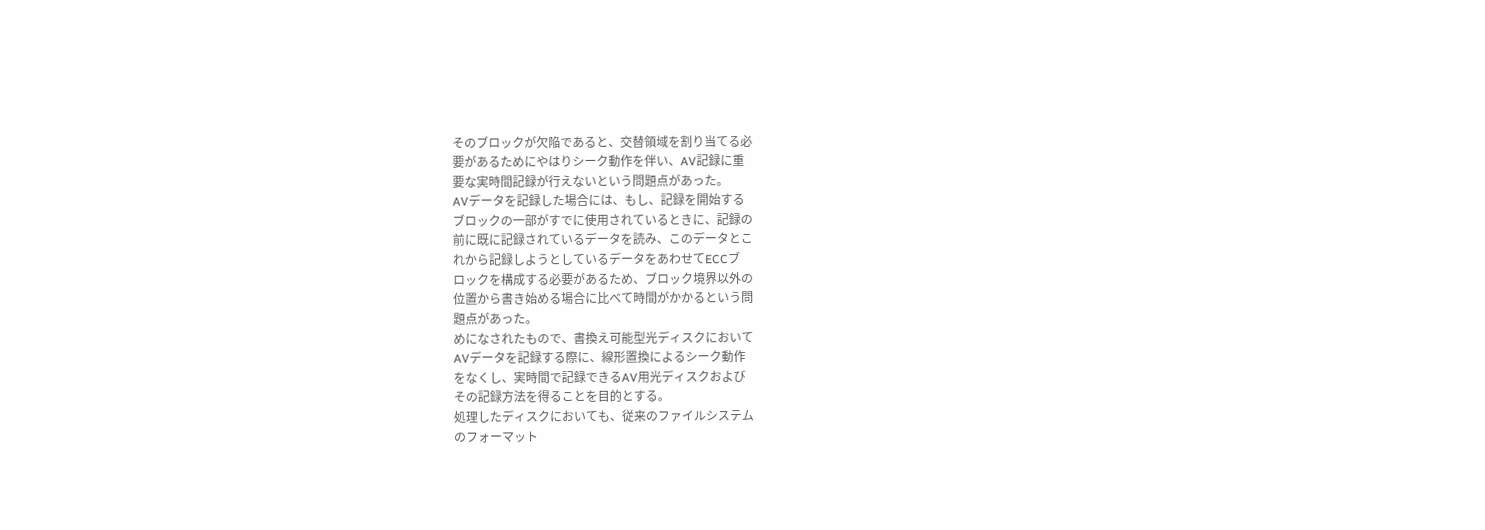そのブロックが欠陥であると、交替領域を割り当てる必
要があるためにやはりシーク動作を伴い、AV記録に重
要な実時間記録が行えないという問題点があった。
AVデータを記録した場合には、もし、記録を開始する
ブロックの一部がすでに使用されているときに、記録の
前に既に記録されているデータを読み、このデータとこ
れから記録しようとしているデータをあわせてECCブ
ロックを構成する必要があるため、ブロック境界以外の
位置から書き始める場合に比べて時間がかかるという問
題点があった。
めになされたもので、書換え可能型光ディスクにおいて
AVデータを記録する際に、線形置換によるシーク動作
をなくし、実時間で記録できるAV用光ディスクおよび
その記録方法を得ることを目的とする。
処理したディスクにおいても、従来のファイルシステム
のフォーマット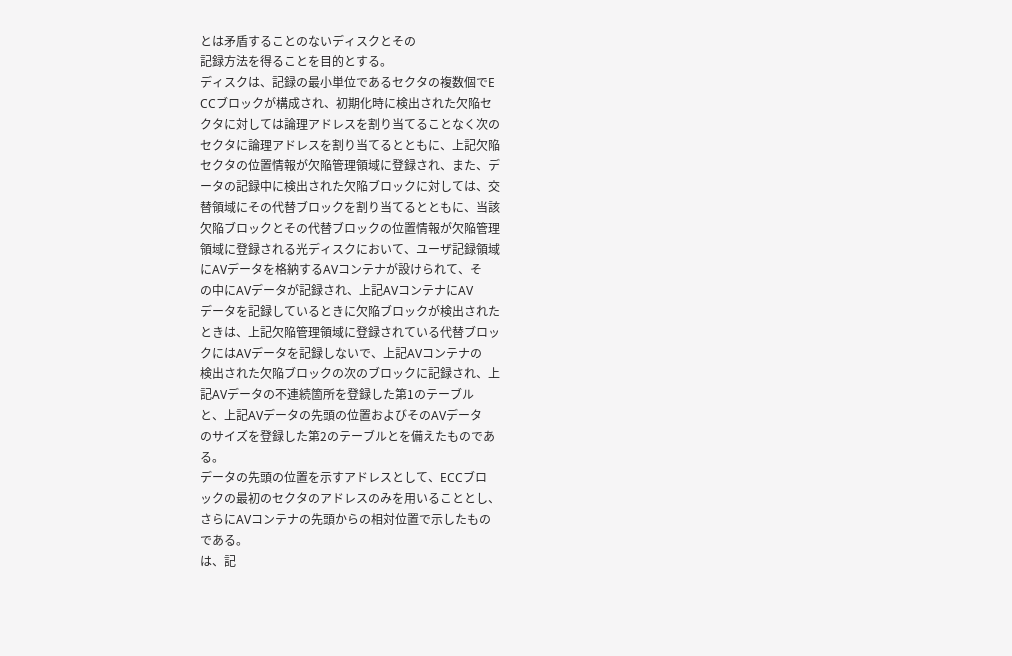とは矛盾することのないディスクとその
記録方法を得ることを目的とする。
ディスクは、記録の最小単位であるセクタの複数個でE
CCブロックが構成され、初期化時に検出された欠陥セ
クタに対しては論理アドレスを割り当てることなく次の
セクタに論理アドレスを割り当てるとともに、上記欠陥
セクタの位置情報が欠陥管理領域に登録され、また、デ
ータの記録中に検出された欠陥ブロックに対しては、交
替領域にその代替ブロックを割り当てるとともに、当該
欠陥ブロックとその代替ブロックの位置情報が欠陥管理
領域に登録される光ディスクにおいて、ユーザ記録領域
にAVデータを格納するAVコンテナが設けられて、そ
の中にAVデータが記録され、上記AVコンテナにAV
データを記録しているときに欠陥ブロックが検出された
ときは、上記欠陥管理領域に登録されている代替ブロッ
クにはAVデータを記録しないで、上記AVコンテナの
検出された欠陥ブロックの次のブロックに記録され、上
記AVデータの不連続箇所を登録した第1のテーブル
と、上記AVデータの先頭の位置およびそのAVデータ
のサイズを登録した第2のテーブルとを備えたものであ
る。
データの先頭の位置を示すアドレスとして、ECCブロ
ックの最初のセクタのアドレスのみを用いることとし、
さらにAVコンテナの先頭からの相対位置で示したもの
である。
は、記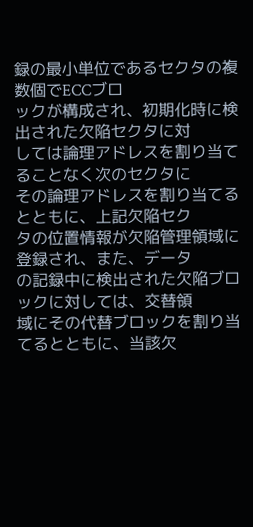録の最小単位であるセクタの複数個でECCブロ
ックが構成され、初期化時に検出された欠陥セクタに対
しては論理アドレスを割り当てることなく次のセクタに
その論理アドレスを割り当てるとともに、上記欠陥セク
タの位置情報が欠陥管理領域に登録され、また、データ
の記録中に検出された欠陥ブロックに対しては、交替領
域にその代替ブロックを割り当てるとともに、当該欠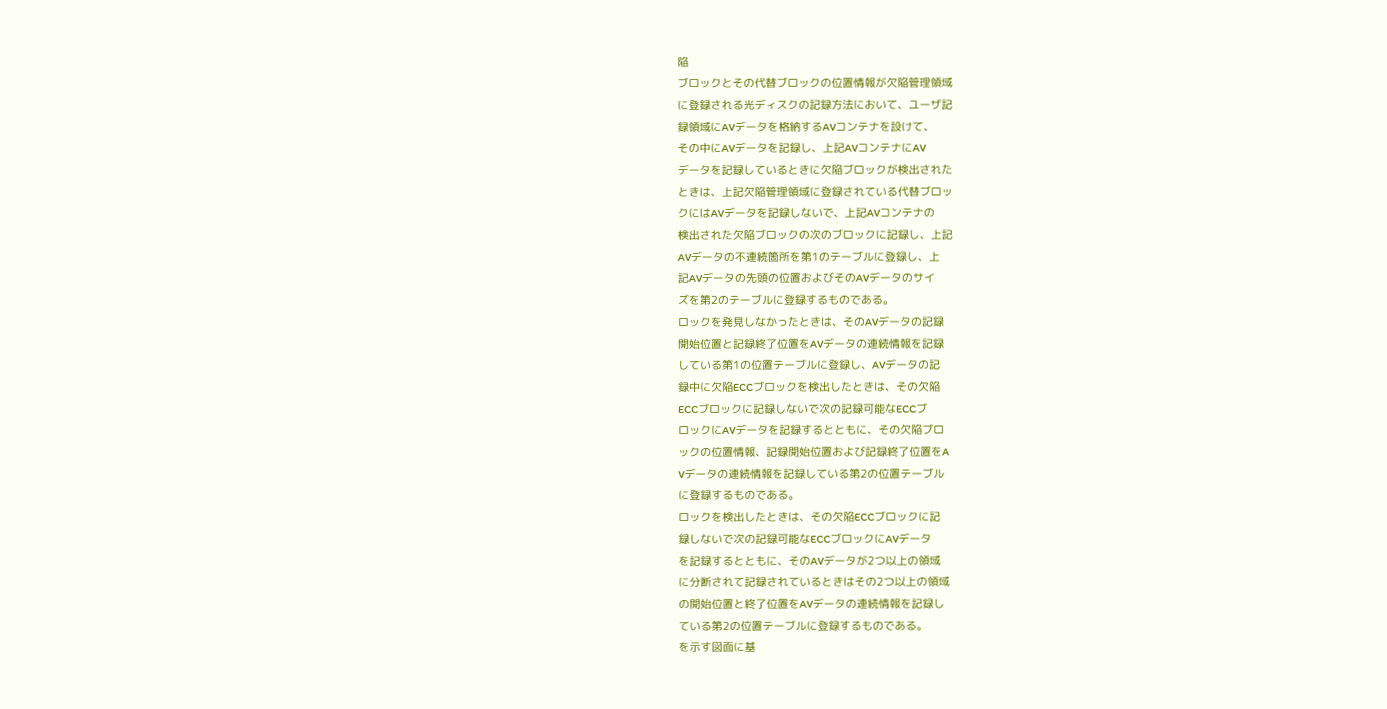陥
ブロックとその代替ブロックの位置情報が欠陥管理領域
に登録される光ディスクの記録方法において、ユーザ記
録領域にAVデータを格納するAVコンテナを設けて、
その中にAVデータを記録し、上記AVコンテナにAV
データを記録しているときに欠陥ブロックが検出された
ときは、上記欠陥管理領域に登録されている代替ブロッ
クにはAVデータを記録しないで、上記AVコンテナの
検出された欠陥ブロックの次のブロックに記録し、上記
AVデータの不連続箇所を第1のテーブルに登録し、上
記AVデータの先頭の位置およびそのAVデータのサイ
ズを第2のテーブルに登録するものである。
ロックを発見しなかったときは、そのAVデータの記録
開始位置と記録終了位置をAVデータの連続情報を記録
している第1の位置テーブルに登録し、AVデータの記
録中に欠陥ECCブロックを検出したときは、その欠陥
ECCブロックに記録しないで次の記録可能なECCブ
ロックにAVデータを記録するとともに、その欠陥ブロ
ックの位置情報、記録開始位置および記録終了位置をA
Vデータの連続情報を記録している第2の位置テーブル
に登録するものである。
ロックを検出したときは、その欠陥ECCブロックに記
録しないで次の記録可能なECCブロックにAVデータ
を記録するとともに、そのAVデータが2つ以上の領域
に分断されて記録されているときはその2つ以上の領域
の開始位置と終了位置をAVデータの連続情報を記録し
ている第2の位置テーブルに登録するものである。
を示す図面に基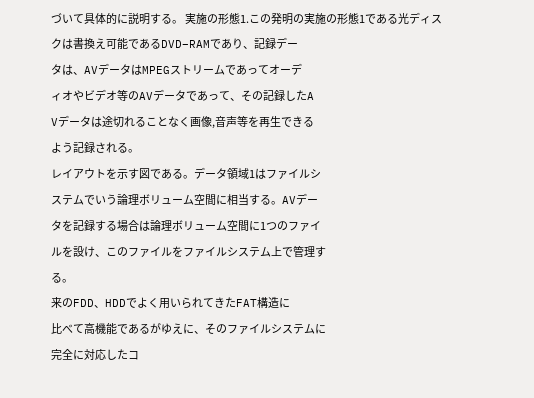づいて具体的に説明する。 実施の形態1.この発明の実施の形態1である光ディス
クは書換え可能であるDVD−RAMであり、記録デー
タは、AVデータはMPEGストリームであってオーデ
ィオやビデオ等のAVデータであって、その記録したA
Vデータは途切れることなく画像,音声等を再生できる
よう記録される。
レイアウトを示す図である。データ領域1はファイルシ
ステムでいう論理ボリューム空間に相当する。AVデー
タを記録する場合は論理ボリューム空間に1つのファイ
ルを設け、このファイルをファイルシステム上で管理す
る。
来のFDD、HDDでよく用いられてきたFAT構造に
比べて高機能であるがゆえに、そのファイルシステムに
完全に対応したコ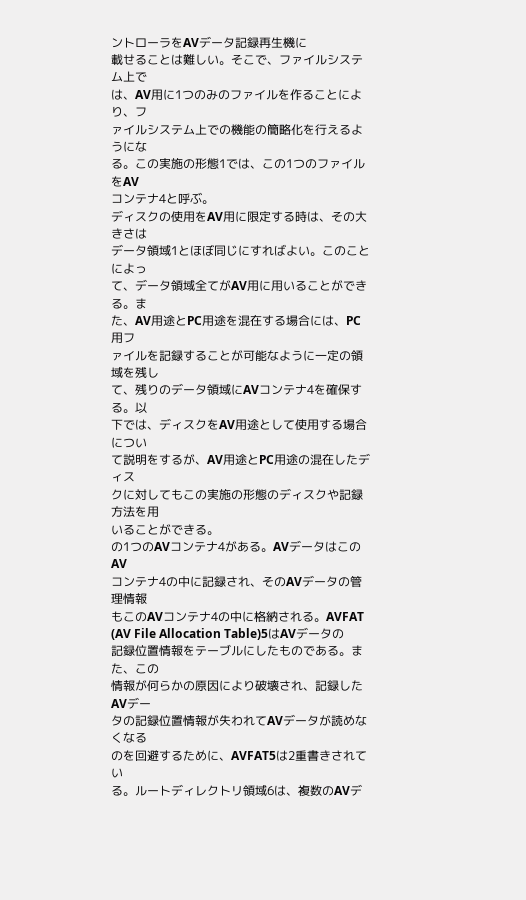ントローラをAVデータ記録再生機に
載せることは難しい。そこで、ファイルシステム上で
は、AV用に1つのみのファイルを作ることにより、フ
ァイルシステム上での機能の簡略化を行えるようにな
る。この実施の形態1では、この1つのファイルをAV
コンテナ4と呼ぶ。
ディスクの使用をAV用に限定する時は、その大きさは
データ領域1とほぼ同じにすればよい。このことによっ
て、データ領域全てがAV用に用いることができる。ま
た、AV用途とPC用途を混在する場合には、PC用フ
ァイルを記録することが可能なように一定の領域を残し
て、残りのデータ領域にAVコンテナ4を確保する。以
下では、ディスクをAV用途として使用する場合につい
て説明をするが、AV用途とPC用途の混在したディス
クに対してもこの実施の形態のディスクや記録方法を用
いることができる。
の1つのAVコンテナ4がある。AVデータはこのAV
コンテナ4の中に記録され、そのAVデータの管理情報
もこのAVコンテナ4の中に格納される。AVFAT
(AV File Allocation Table)5はAVデータの
記録位置情報をテーブルにしたものである。また、この
情報が何らかの原因により破壊され、記録したAVデー
タの記録位置情報が失われてAVデータが読めなくなる
のを回避するために、AVFAT5は2重書きされてい
る。ルートディレクトリ領域6は、複数のAVデ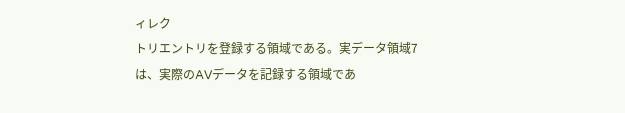ィレク
トリエントリを登録する領域である。実データ領域7
は、実際のAVデータを記録する領域であ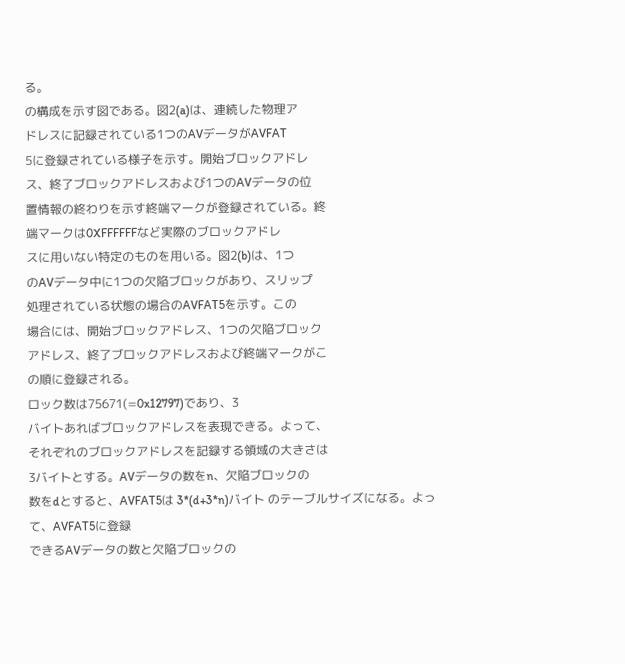る。
の構成を示す図である。図2(a)は、連続した物理ア
ドレスに記録されている1つのAVデータがAVFAT
5に登録されている様子を示す。開始ブロックアドレ
ス、終了ブロックアドレスおよび1つのAVデータの位
置情報の終わりを示す終端マークが登録されている。終
端マークは0XFFFFFFなど実際のブロックアドレ
スに用いない特定のものを用いる。図2(b)は、1つ
のAVデータ中に1つの欠陥ブロックがあり、スリップ
処理されている状態の場合のAVFAT5を示す。この
場合には、開始ブロックアドレス、1つの欠陥ブロック
アドレス、終了ブロックアドレスおよび終端マークがこ
の順に登録される。
ロック数は75671(=0x12797)であり、3
バイトあればブロックアドレスを表現できる。よって、
それぞれのブロックアドレスを記録する領域の大きさは
3バイトとする。AVデータの数をn、欠陥ブロックの
数をdとすると、AVFAT5は 3*(d+3*n)バイト のテーブルサイズになる。よって、AVFAT5に登録
できるAVデータの数と欠陥ブロックの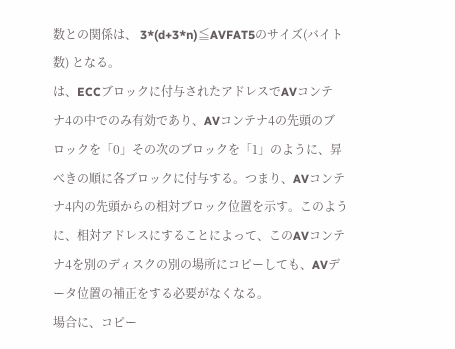数との関係は、 3*(d+3*n)≦AVFAT5のサイズ(バイト
数) となる。
は、ECCブロックに付与されたアドレスでAVコンテ
ナ4の中でのみ有効であり、AVコンテナ4の先頭のブ
ロックを「0」その次のブロックを「1」のように、昇
べきの順に各ブロックに付与する。つまり、AVコンテ
ナ4内の先頭からの相対ブロック位置を示す。このよう
に、相対アドレスにすることによって、このAVコンテ
ナ4を別のディスクの別の場所にコピーしても、AVデ
ータ位置の補正をする必要がなくなる。
場合に、コピー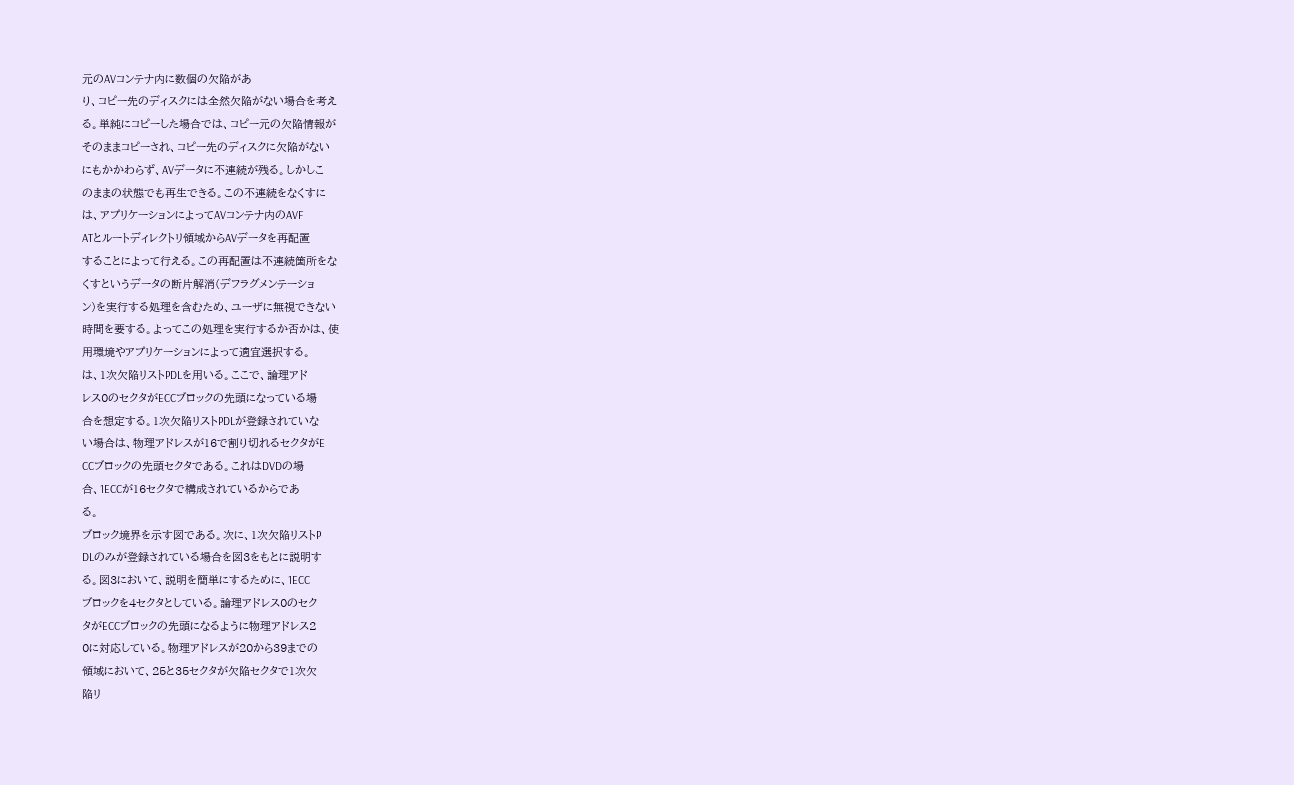元のAVコンテナ内に数個の欠陥があ
り、コピー先のディスクには全然欠陥がない場合を考え
る。単純にコピーした場合では、コピー元の欠陥情報が
そのままコピーされ、コピー先のディスクに欠陥がない
にもかかわらず、AVデータに不連続が残る。しかしこ
のままの状態でも再生できる。この不連続をなくすに
は、アプリケーションによってAVコンテナ内のAVF
ATとルートディレクトリ領域からAVデータを再配置
することによって行える。この再配置は不連続箇所をな
くすというデータの断片解消(デフラグメンテーショ
ン)を実行する処理を含むため、ユーザに無視できない
時間を要する。よってこの処理を実行するか否かは、使
用環境やアプリケーションによって適宜選択する。
は、1次欠陥リストPDLを用いる。ここで、論理アド
レス0のセクタがECCブロックの先頭になっている場
合を想定する。1次欠陥リストPDLが登録されていな
い場合は、物理アドレスが16で割り切れるセクタがE
CCブロックの先頭セクタである。これはDVDの場
合、1ECCが16セクタで構成されているからであ
る。
ブロック境界を示す図である。次に、1次欠陥リストP
DLのみが登録されている場合を図3をもとに説明す
る。図3において、説明を簡単にするために、1ECC
ブロックを4セクタとしている。論理アドレス0のセク
タがECCブロックの先頭になるように物理アドレス2
0に対応している。物理アドレスが20から39までの
領域において、25と35セクタが欠陥セクタで1次欠
陥リ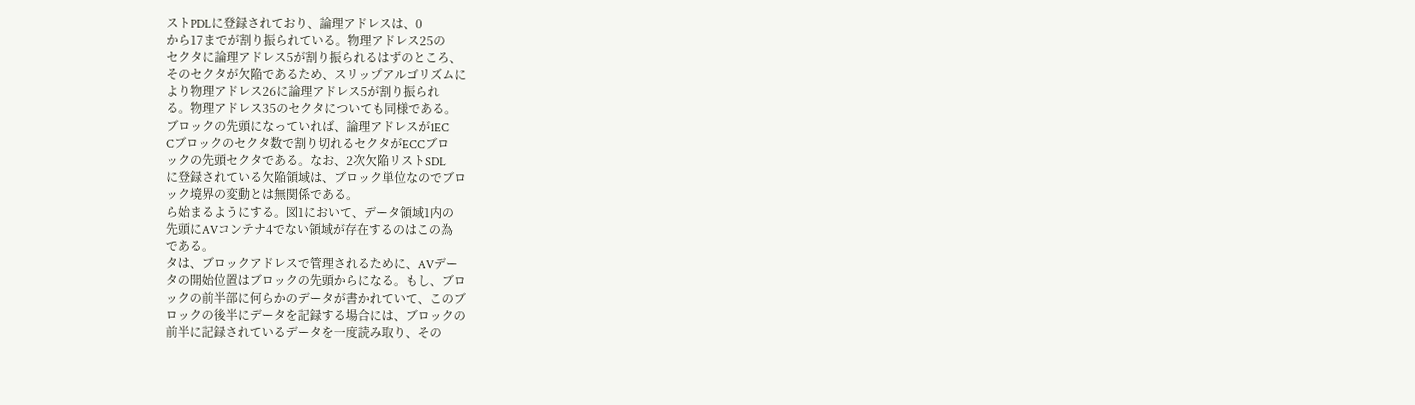ストPDLに登録されており、論理アドレスは、0
から17までが割り振られている。物理アドレス25の
セクタに論理アドレス5が割り振られるはずのところ、
そのセクタが欠陥であるため、スリップアルゴリズムに
より物理アドレス26に論理アドレス5が割り振られ
る。物理アドレス35のセクタについても同様である。
ブロックの先頭になっていれば、論理アドレスが1EC
Cブロックのセクタ数で割り切れるセクタがECCブロ
ックの先頭セクタである。なお、2次欠陥リストSDL
に登録されている欠陥領域は、ブロック単位なのでブロ
ック境界の変動とは無関係である。
ら始まるようにする。図1において、データ領域1内の
先頭にAVコンテナ4でない領域が存在するのはこの為
である。
タは、ブロックアドレスで管理されるために、AVデー
タの開始位置はブロックの先頭からになる。もし、ブロ
ックの前半部に何らかのデータが書かれていて、このブ
ロックの後半にデータを記録する場合には、ブロックの
前半に記録されているデータを一度読み取り、その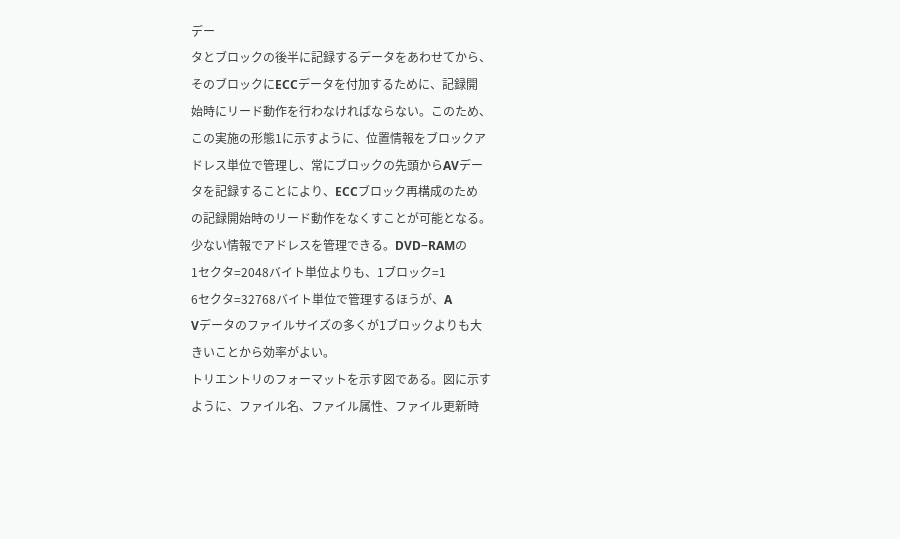デー
タとブロックの後半に記録するデータをあわせてから、
そのブロックにECCデータを付加するために、記録開
始時にリード動作を行わなければならない。このため、
この実施の形態1に示すように、位置情報をブロックア
ドレス単位で管理し、常にブロックの先頭からAVデー
タを記録することにより、ECCブロック再構成のため
の記録開始時のリード動作をなくすことが可能となる。
少ない情報でアドレスを管理できる。DVD−RAMの
1セクタ=2048バイト単位よりも、1ブロック=1
6セクタ=32768バイト単位で管理するほうが、A
Vデータのファイルサイズの多くが1ブロックよりも大
きいことから効率がよい。
トリエントリのフォーマットを示す図である。図に示す
ように、ファイル名、ファイル属性、ファイル更新時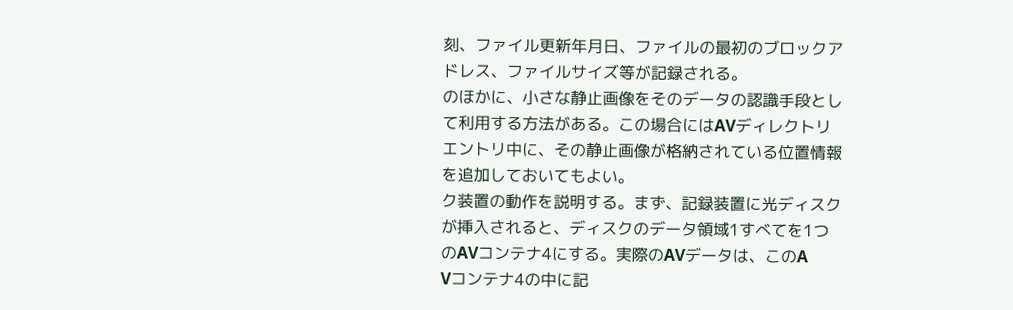刻、ファイル更新年月日、ファイルの最初のブロックア
ドレス、ファイルサイズ等が記録される。
のほかに、小さな静止画像をそのデータの認識手段とし
て利用する方法がある。この場合にはAVディレクトリ
エントリ中に、その静止画像が格納されている位置情報
を追加しておいてもよい。
ク装置の動作を説明する。まず、記録装置に光ディスク
が挿入されると、ディスクのデータ領域1すべてを1つ
のAVコンテナ4にする。実際のAVデータは、このA
Vコンテナ4の中に記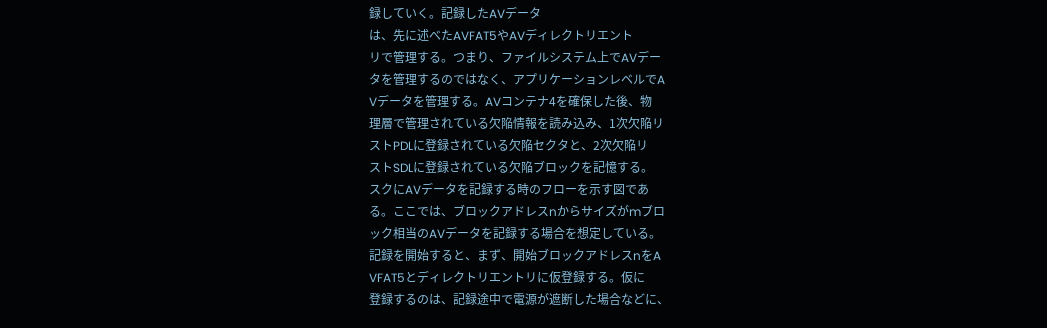録していく。記録したAVデータ
は、先に述べたAVFAT5やAVディレクトリエント
リで管理する。つまり、ファイルシステム上でAVデー
タを管理するのではなく、アプリケーションレベルでA
Vデータを管理する。AVコンテナ4を確保した後、物
理層で管理されている欠陥情報を読み込み、1次欠陥リ
ストPDLに登録されている欠陥セクタと、2次欠陥リ
ストSDLに登録されている欠陥ブロックを記憶する。
スクにAVデータを記録する時のフローを示す図であ
る。ここでは、ブロックアドレスnからサイズがmブロ
ック相当のAVデータを記録する場合を想定している。
記録を開始すると、まず、開始ブロックアドレスnをA
VFAT5とディレクトリエントリに仮登録する。仮に
登録するのは、記録途中で電源が遮断した場合などに、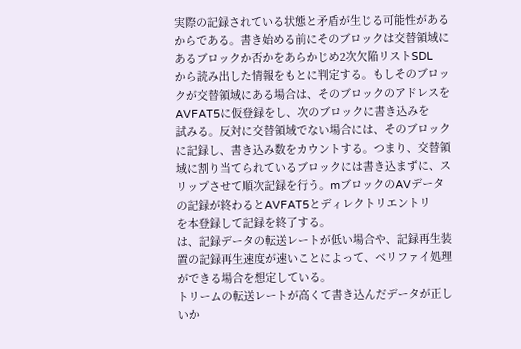実際の記録されている状態と矛盾が生じる可能性がある
からである。書き始める前にそのブロックは交替領域に
あるブロックか否かをあらかじめ2次欠陥リストSDL
から読み出した情報をもとに判定する。もしそのブロッ
クが交替領域にある場合は、そのブロックのアドレスを
AVFAT5に仮登録をし、次のブロックに書き込みを
試みる。反対に交替領域でない場合には、そのブロック
に記録し、書き込み数をカウントする。つまり、交替領
域に割り当てられているブロックには書き込まずに、ス
リップさせて順次記録を行う。mブロックのAVデータ
の記録が終わるとAVFAT5とディレクトリエントリ
を本登録して記録を終了する。
は、記録データの転送レートが低い場合や、記録再生装
置の記録再生速度が速いことによって、ベリファイ処理
ができる場合を想定している。
トリームの転送レートが高くて書き込んだデータが正し
いか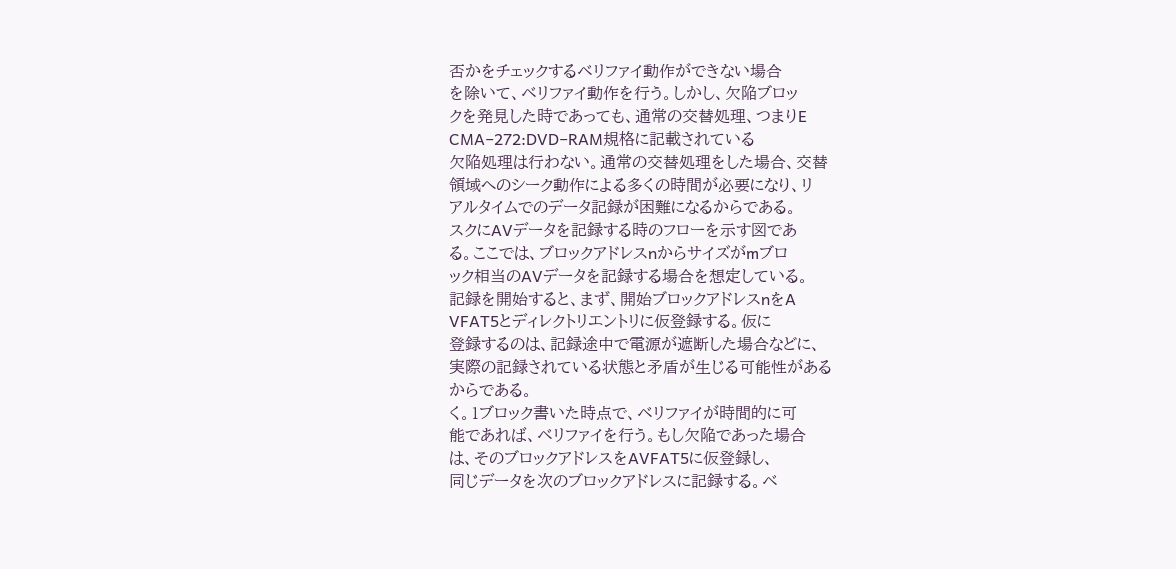否かをチェックするベリファイ動作ができない場合
を除いて、ベリファイ動作を行う。しかし、欠陥ブロッ
クを発見した時であっても、通常の交替処理、つまりE
CMA−272:DVD−RAM規格に記載されている
欠陥処理は行わない。通常の交替処理をした場合、交替
領域へのシーク動作による多くの時間が必要になり、リ
アルタイムでのデータ記録が困難になるからである。
スクにAVデータを記録する時のフローを示す図であ
る。ここでは、ブロックアドレスnからサイズがmブロ
ック相当のAVデータを記録する場合を想定している。
記録を開始すると、まず、開始ブロックアドレスnをA
VFAT5とディレクトリエントリに仮登録する。仮に
登録するのは、記録途中で電源が遮断した場合などに、
実際の記録されている状態と矛盾が生じる可能性がある
からである。
く。1ブロック書いた時点で、ベリファイが時間的に可
能であれば、ベリファイを行う。もし欠陥であった場合
は、そのブロックアドレスをAVFAT5に仮登録し、
同じデータを次のブロックアドレスに記録する。ベ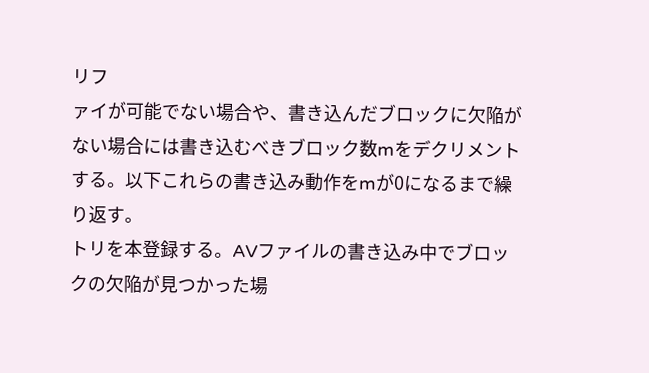リフ
ァイが可能でない場合や、書き込んだブロックに欠陥が
ない場合には書き込むべきブロック数mをデクリメント
する。以下これらの書き込み動作をmが0になるまで繰
り返す。
トリを本登録する。AVファイルの書き込み中でブロッ
クの欠陥が見つかった場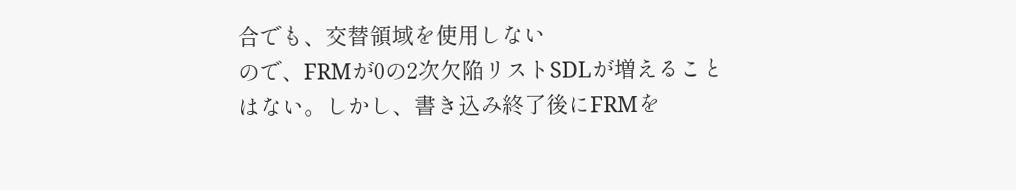合でも、交替領域を使用しない
ので、FRMが0の2次欠陥リストSDLが増えること
はない。しかし、書き込み終了後にFRMを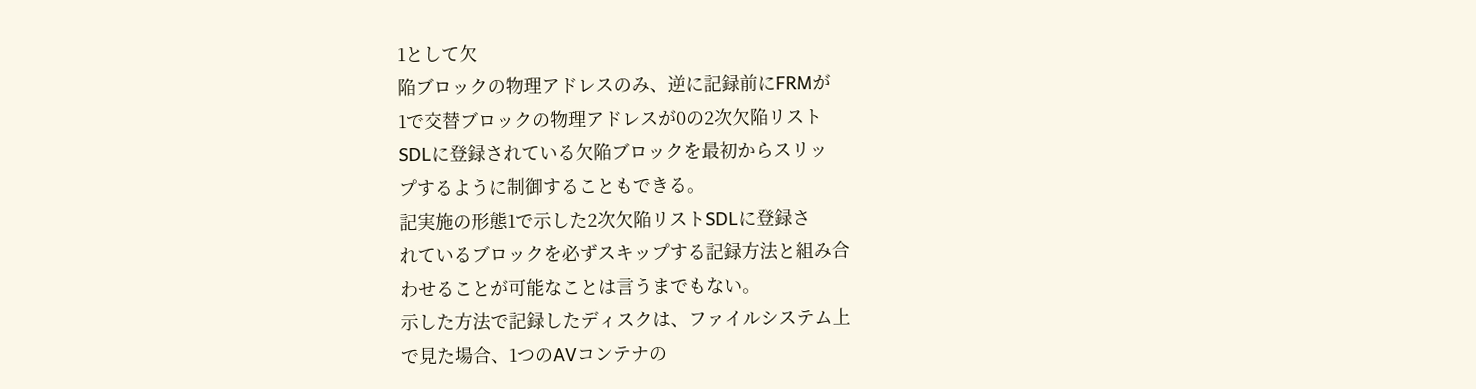1として欠
陥ブロックの物理アドレスのみ、逆に記録前にFRMが
1で交替ブロックの物理アドレスが0の2次欠陥リスト
SDLに登録されている欠陥ブロックを最初からスリッ
プするように制御することもできる。
記実施の形態1で示した2次欠陥リストSDLに登録さ
れているブロックを必ずスキップする記録方法と組み合
わせることが可能なことは言うまでもない。
示した方法で記録したディスクは、ファイルシステム上
で見た場合、1つのAVコンテナの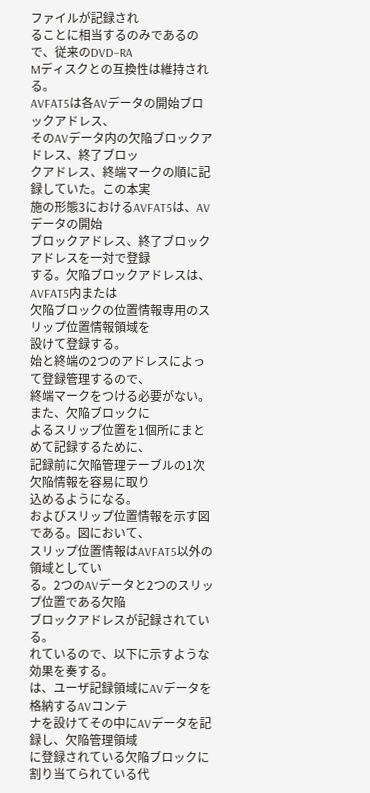ファイルが記録され
ることに相当するのみであるので、従来のDVD−RA
Mディスクとの互換性は維持される。
AVFAT5は各AVデータの開始ブロックアドレス、
そのAVデータ内の欠陥ブロックアドレス、終了ブロッ
クアドレス、終端マークの順に記録していた。この本実
施の形態3におけるAVFAT5は、AVデータの開始
ブロックアドレス、終了ブロックアドレスを一対で登録
する。欠陥ブロックアドレスは、AVFAT5内または
欠陥ブロックの位置情報専用のスリップ位置情報領域を
設けて登録する。
始と終端の2つのアドレスによって登録管理するので、
終端マークをつける必要がない。また、欠陥ブロックに
よるスリップ位置を1個所にまとめて記録するために、
記録前に欠陥管理テーブルの1次欠陥情報を容易に取り
込めるようになる。
およびスリップ位置情報を示す図である。図において、
スリップ位置情報はAVFAT5以外の領域としてい
る。2つのAVデータと2つのスリップ位置である欠陥
ブロックアドレスが記録されている。
れているので、以下に示すような効果を奏する。
は、ユーザ記録領域にAVデータを格納するAVコンテ
ナを設けてその中にAVデータを記録し、欠陥管理領域
に登録されている欠陥ブロックに割り当てられている代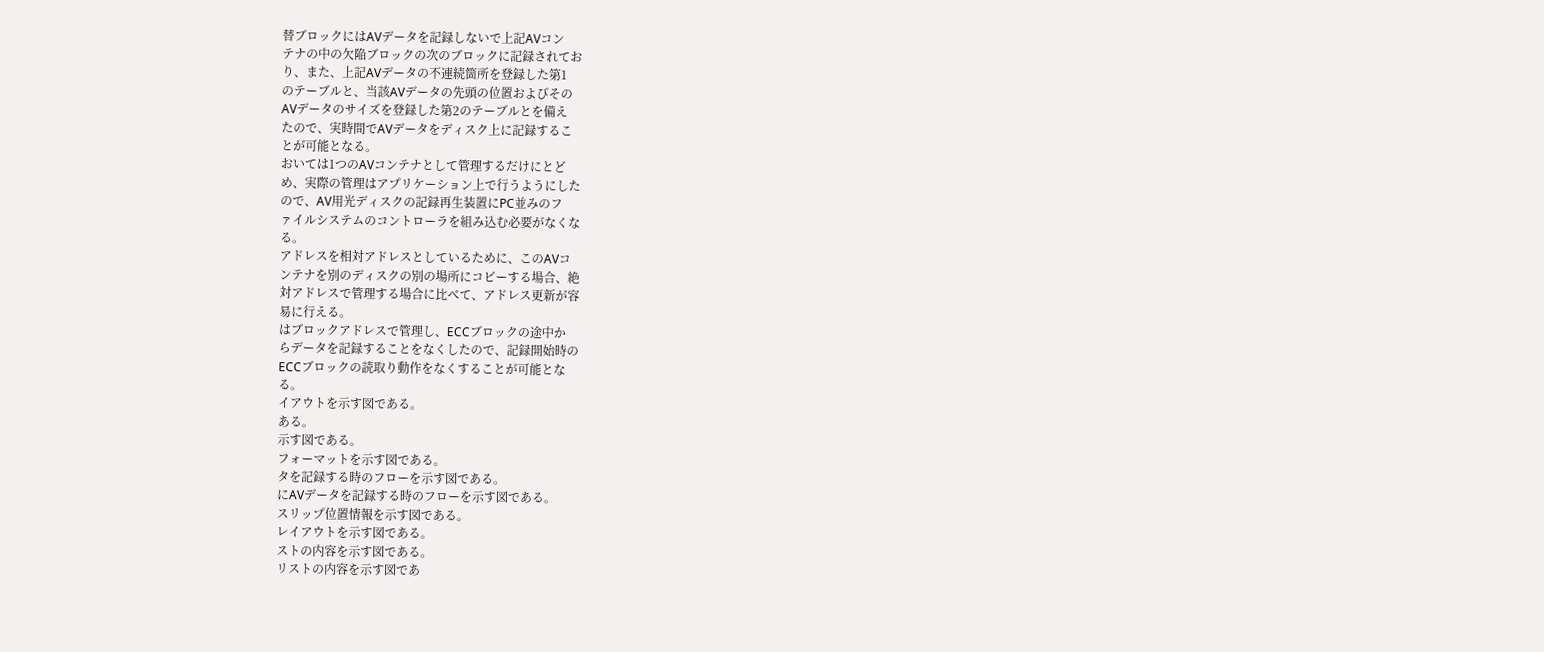替ブロックにはAVデータを記録しないで上記AVコン
テナの中の欠陥ブロックの次のブロックに記録されてお
り、また、上記AVデータの不連続箇所を登録した第1
のテーブルと、当該AVデータの先頭の位置およびその
AVデータのサイズを登録した第2のテーブルとを備え
たので、実時間でAVデータをディスク上に記録するこ
とが可能となる。
おいては1つのAVコンテナとして管理するだけにとど
め、実際の管理はアプリケーション上で行うようにした
ので、AV用光ディスクの記録再生装置にPC並みのフ
ァイルシステムのコントローラを組み込む必要がなくな
る。
アドレスを相対アドレスとしているために、このAVコ
ンテナを別のディスクの別の場所にコピーする場合、絶
対アドレスで管理する場合に比べて、アドレス更新が容
易に行える。
はブロックアドレスで管理し、ECCブロックの途中か
らデータを記録することをなくしたので、記録開始時の
ECCブロックの読取り動作をなくすることが可能とな
る。
イアウトを示す図である。
ある。
示す図である。
フォーマットを示す図である。
タを記録する時のフローを示す図である。
にAVデータを記録する時のフローを示す図である。
スリップ位置情報を示す図である。
レイアウトを示す図である。
ストの内容を示す図である。
リストの内容を示す図であ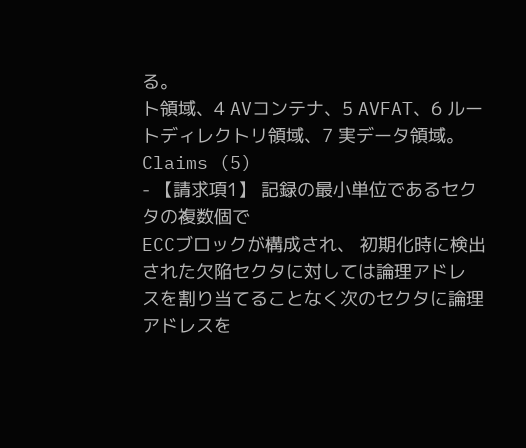る。
ト領域、4 AVコンテナ、5 AVFAT、6 ルー
トディレクトリ領域、7 実データ領域。
Claims (5)
- 【請求項1】 記録の最小単位であるセクタの複数個で
ECCブロックが構成され、 初期化時に検出された欠陥セクタに対しては論理アドレ
スを割り当てることなく次のセクタに論理アドレスを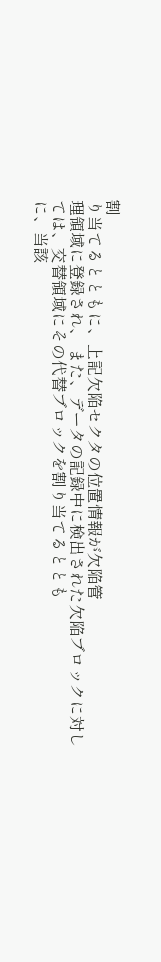割
り当てるとともに、上記欠陥セクタの位置情報が欠陥管
理領域に登録され、 また、データの記録中に検出された欠陥ブロックに対し
ては、交替領域にその代替ブロックを割り当てるととも
に、当該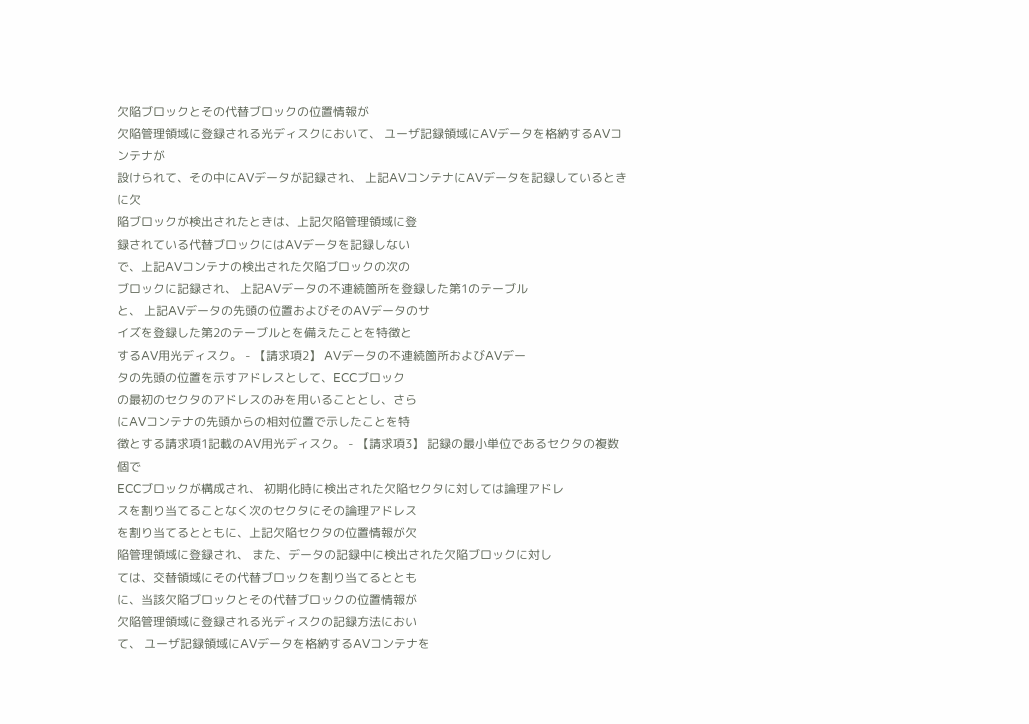欠陥ブロックとその代替ブロックの位置情報が
欠陥管理領域に登録される光ディスクにおいて、 ユーザ記録領域にAVデータを格納するAVコンテナが
設けられて、その中にAVデータが記録され、 上記AVコンテナにAVデータを記録しているときに欠
陥ブロックが検出されたときは、上記欠陥管理領域に登
録されている代替ブロックにはAVデータを記録しない
で、上記AVコンテナの検出された欠陥ブロックの次の
ブロックに記録され、 上記AVデータの不連続箇所を登録した第1のテーブル
と、 上記AVデータの先頭の位置およびそのAVデータのサ
イズを登録した第2のテーブルとを備えたことを特徴と
するAV用光ディスク。 - 【請求項2】 AVデータの不連続箇所およびAVデー
タの先頭の位置を示すアドレスとして、ECCブロック
の最初のセクタのアドレスのみを用いることとし、さら
にAVコンテナの先頭からの相対位置で示したことを特
徴とする請求項1記載のAV用光ディスク。 - 【請求項3】 記録の最小単位であるセクタの複数個で
ECCブロックが構成され、 初期化時に検出された欠陥セクタに対しては論理アドレ
スを割り当てることなく次のセクタにその論理アドレス
を割り当てるとともに、上記欠陥セクタの位置情報が欠
陥管理領域に登録され、 また、データの記録中に検出された欠陥ブロックに対し
ては、交替領域にその代替ブロックを割り当てるととも
に、当該欠陥ブロックとその代替ブロックの位置情報が
欠陥管理領域に登録される光ディスクの記録方法におい
て、 ユーザ記録領域にAVデータを格納するAVコンテナを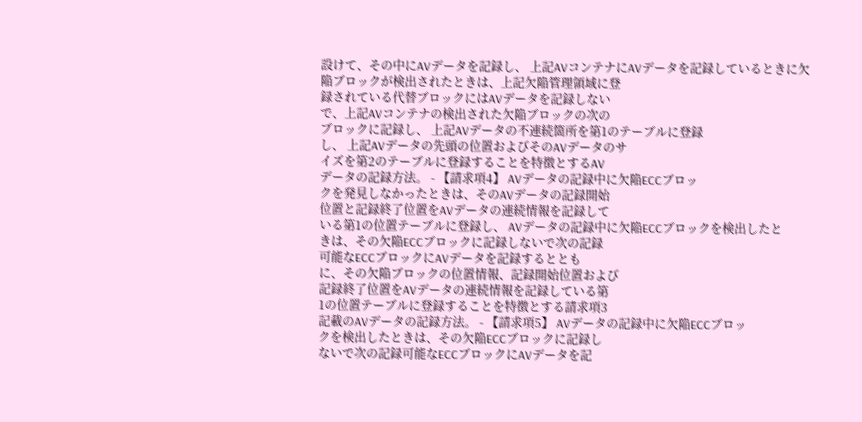設けて、その中にAVデータを記録し、 上記AVコンテナにAVデータを記録しているときに欠
陥ブロックが検出されたときは、上記欠陥管理領域に登
録されている代替ブロックにはAVデータを記録しない
で、上記AVコンテナの検出された欠陥ブロックの次の
ブロックに記録し、 上記AVデータの不連続箇所を第1のテーブルに登録
し、 上記AVデータの先頭の位置およびそのAVデータのサ
イズを第2のテーブルに登録することを特徴とするAV
データの記録方法。 - 【請求項4】 AVデータの記録中に欠陥ECCブロッ
クを発見しなかったときは、そのAVデータの記録開始
位置と記録終了位置をAVデータの連続情報を記録して
いる第1の位置テーブルに登録し、 AVデータの記録中に欠陥ECCブロックを検出したと
きは、その欠陥ECCブロックに記録しないで次の記録
可能なECCブロックにAVデータを記録するととも
に、その欠陥ブロックの位置情報、記録開始位置および
記録終了位置をAVデータの連続情報を記録している第
1の位置テーブルに登録することを特徴とする請求項3
記載のAVデータの記録方法。 - 【請求項5】 AVデータの記録中に欠陥ECCブロッ
クを検出したときは、その欠陥ECCブロックに記録し
ないで次の記録可能なECCブロックにAVデータを記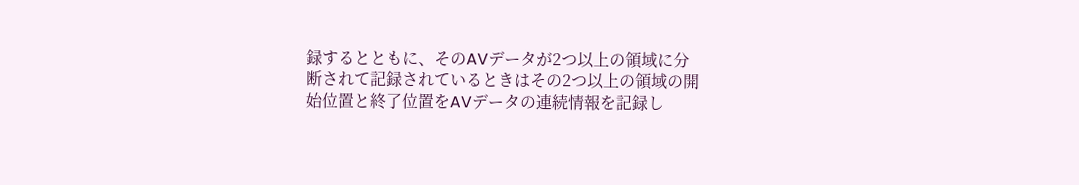録するとともに、そのAVデータが2つ以上の領域に分
断されて記録されているときはその2つ以上の領域の開
始位置と終了位置をAVデータの連続情報を記録し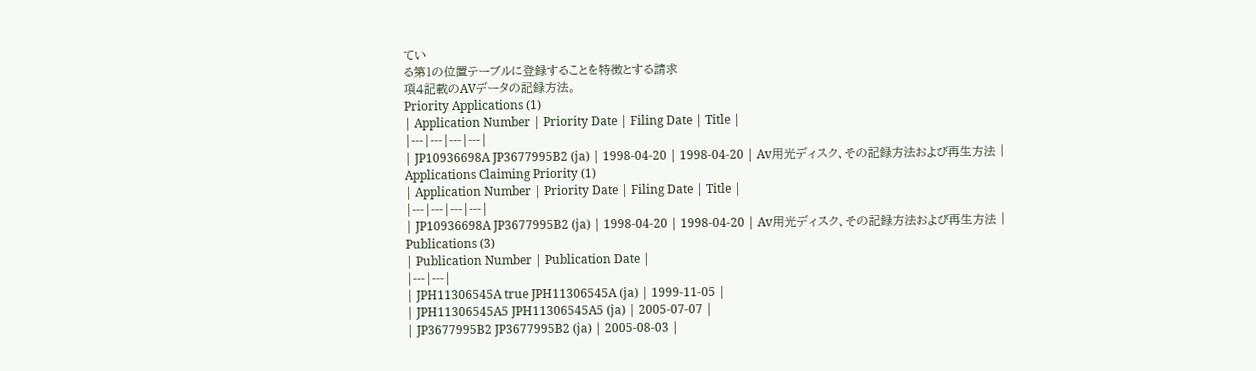てい
る第1の位置テーブルに登録することを特徴とする請求
項4記載のAVデータの記録方法。
Priority Applications (1)
| Application Number | Priority Date | Filing Date | Title |
|---|---|---|---|
| JP10936698A JP3677995B2 (ja) | 1998-04-20 | 1998-04-20 | Av用光ディスク、その記録方法および再生方法 |
Applications Claiming Priority (1)
| Application Number | Priority Date | Filing Date | Title |
|---|---|---|---|
| JP10936698A JP3677995B2 (ja) | 1998-04-20 | 1998-04-20 | Av用光ディスク、その記録方法および再生方法 |
Publications (3)
| Publication Number | Publication Date |
|---|---|
| JPH11306545A true JPH11306545A (ja) | 1999-11-05 |
| JPH11306545A5 JPH11306545A5 (ja) | 2005-07-07 |
| JP3677995B2 JP3677995B2 (ja) | 2005-08-03 |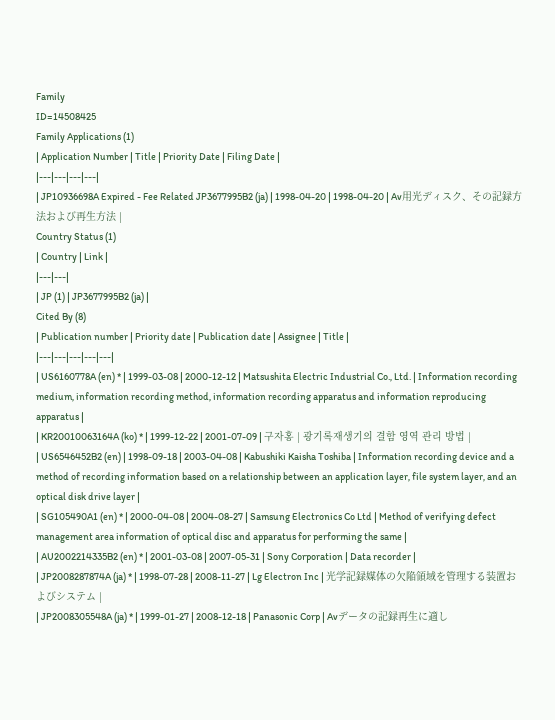Family
ID=14508425
Family Applications (1)
| Application Number | Title | Priority Date | Filing Date |
|---|---|---|---|
| JP10936698A Expired - Fee Related JP3677995B2 (ja) | 1998-04-20 | 1998-04-20 | Av用光ディスク、その記録方法および再生方法 |
Country Status (1)
| Country | Link |
|---|---|
| JP (1) | JP3677995B2 (ja) |
Cited By (8)
| Publication number | Priority date | Publication date | Assignee | Title |
|---|---|---|---|---|
| US6160778A (en) * | 1999-03-08 | 2000-12-12 | Matsushita Electric Industrial Co., Ltd. | Information recording medium, information recording method, information recording apparatus and information reproducing apparatus |
| KR20010063164A (ko) * | 1999-12-22 | 2001-07-09 | 구자홍 | 광기록재생기의 결함 영역 관리 방법 |
| US6546452B2 (en) | 1998-09-18 | 2003-04-08 | Kabushiki Kaisha Toshiba | Information recording device and a method of recording information based on a relationship between an application layer, file system layer, and an optical disk drive layer |
| SG105490A1 (en) * | 2000-04-08 | 2004-08-27 | Samsung Electronics Co Ltd | Method of verifying defect management area information of optical disc and apparatus for performing the same |
| AU2002214335B2 (en) * | 2001-03-08 | 2007-05-31 | Sony Corporation | Data recorder |
| JP2008287874A (ja) * | 1998-07-28 | 2008-11-27 | Lg Electron Inc | 光学記録媒体の欠陥領域を管理する装置およびシステム |
| JP2008305548A (ja) * | 1999-01-27 | 2008-12-18 | Panasonic Corp | Avデータの記録再生に適し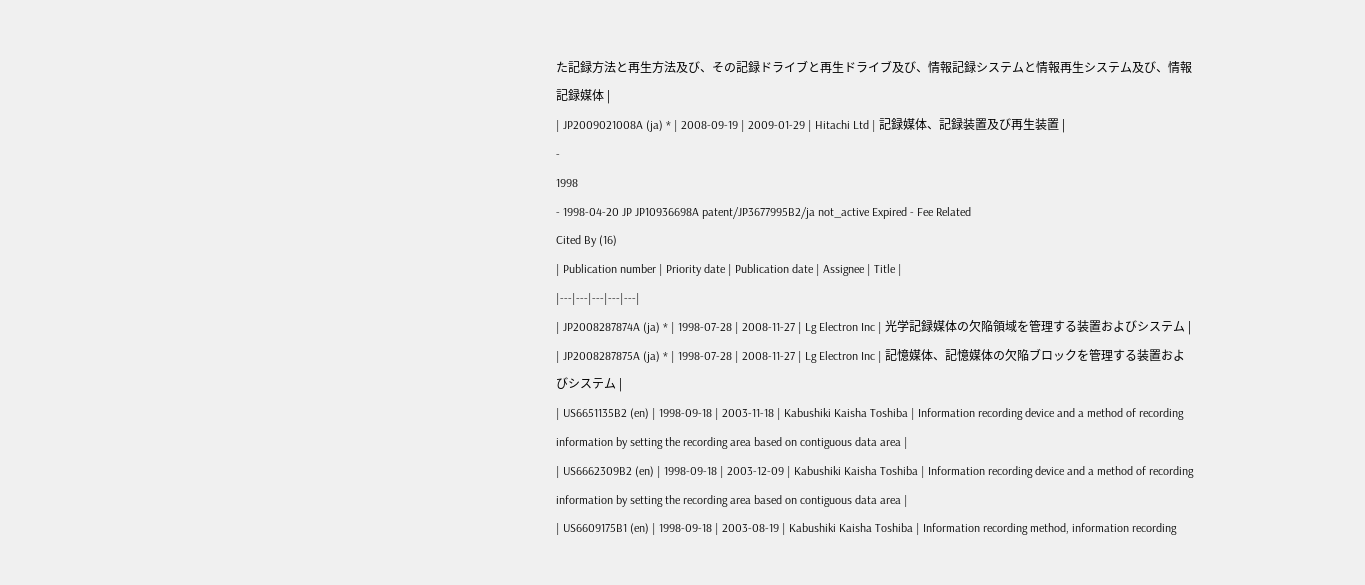た記録方法と再生方法及び、その記録ドライブと再生ドライブ及び、情報記録システムと情報再生システム及び、情報記録媒体 |
| JP2009021008A (ja) * | 2008-09-19 | 2009-01-29 | Hitachi Ltd | 記録媒体、記録装置及び再生装置 |
-
1998
- 1998-04-20 JP JP10936698A patent/JP3677995B2/ja not_active Expired - Fee Related
Cited By (16)
| Publication number | Priority date | Publication date | Assignee | Title |
|---|---|---|---|---|
| JP2008287874A (ja) * | 1998-07-28 | 2008-11-27 | Lg Electron Inc | 光学記録媒体の欠陥領域を管理する装置およびシステム |
| JP2008287875A (ja) * | 1998-07-28 | 2008-11-27 | Lg Electron Inc | 記憶媒体、記憶媒体の欠陥ブロックを管理する装置およびシステム |
| US6651135B2 (en) | 1998-09-18 | 2003-11-18 | Kabushiki Kaisha Toshiba | Information recording device and a method of recording information by setting the recording area based on contiguous data area |
| US6662309B2 (en) | 1998-09-18 | 2003-12-09 | Kabushiki Kaisha Toshiba | Information recording device and a method of recording information by setting the recording area based on contiguous data area |
| US6609175B1 (en) | 1998-09-18 | 2003-08-19 | Kabushiki Kaisha Toshiba | Information recording method, information recording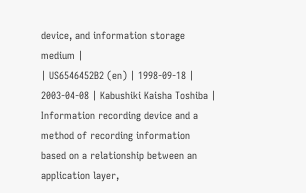device, and information storage medium |
| US6546452B2 (en) | 1998-09-18 | 2003-04-08 | Kabushiki Kaisha Toshiba | Information recording device and a method of recording information based on a relationship between an application layer,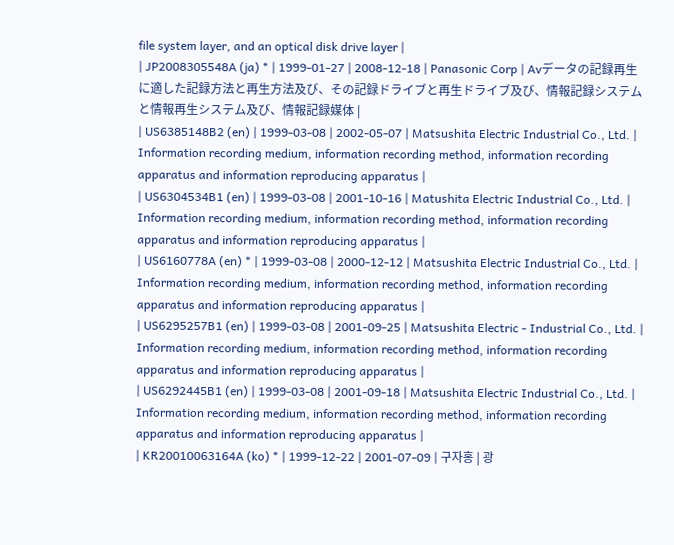file system layer, and an optical disk drive layer |
| JP2008305548A (ja) * | 1999-01-27 | 2008-12-18 | Panasonic Corp | Avデータの記録再生に適した記録方法と再生方法及び、その記録ドライブと再生ドライブ及び、情報記録システムと情報再生システム及び、情報記録媒体 |
| US6385148B2 (en) | 1999-03-08 | 2002-05-07 | Matsushita Electric Industrial Co., Ltd. | Information recording medium, information recording method, information recording apparatus and information reproducing apparatus |
| US6304534B1 (en) | 1999-03-08 | 2001-10-16 | Matushita Electric Industrial Co., Ltd. | Information recording medium, information recording method, information recording apparatus and information reproducing apparatus |
| US6160778A (en) * | 1999-03-08 | 2000-12-12 | Matsushita Electric Industrial Co., Ltd. | Information recording medium, information recording method, information recording apparatus and information reproducing apparatus |
| US6295257B1 (en) | 1999-03-08 | 2001-09-25 | Matsushita Electric - Industrial Co., Ltd. | Information recording medium, information recording method, information recording apparatus and information reproducing apparatus |
| US6292445B1 (en) | 1999-03-08 | 2001-09-18 | Matsushita Electric Industrial Co., Ltd. | Information recording medium, information recording method, information recording apparatus and information reproducing apparatus |
| KR20010063164A (ko) * | 1999-12-22 | 2001-07-09 | 구자홍 | 광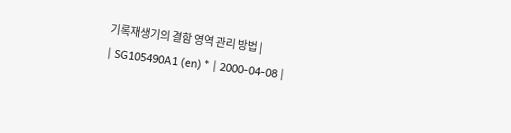기록재생기의 결함 영역 관리 방법 |
| SG105490A1 (en) * | 2000-04-08 |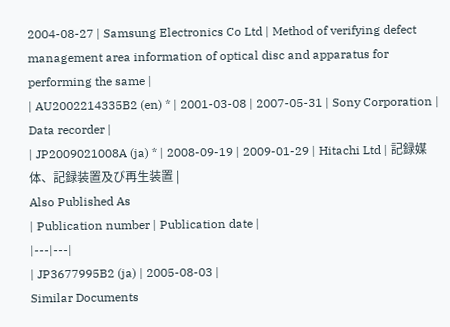2004-08-27 | Samsung Electronics Co Ltd | Method of verifying defect management area information of optical disc and apparatus for performing the same |
| AU2002214335B2 (en) * | 2001-03-08 | 2007-05-31 | Sony Corporation | Data recorder |
| JP2009021008A (ja) * | 2008-09-19 | 2009-01-29 | Hitachi Ltd | 記録媒体、記録装置及び再生装置 |
Also Published As
| Publication number | Publication date |
|---|---|
| JP3677995B2 (ja) | 2005-08-03 |
Similar Documents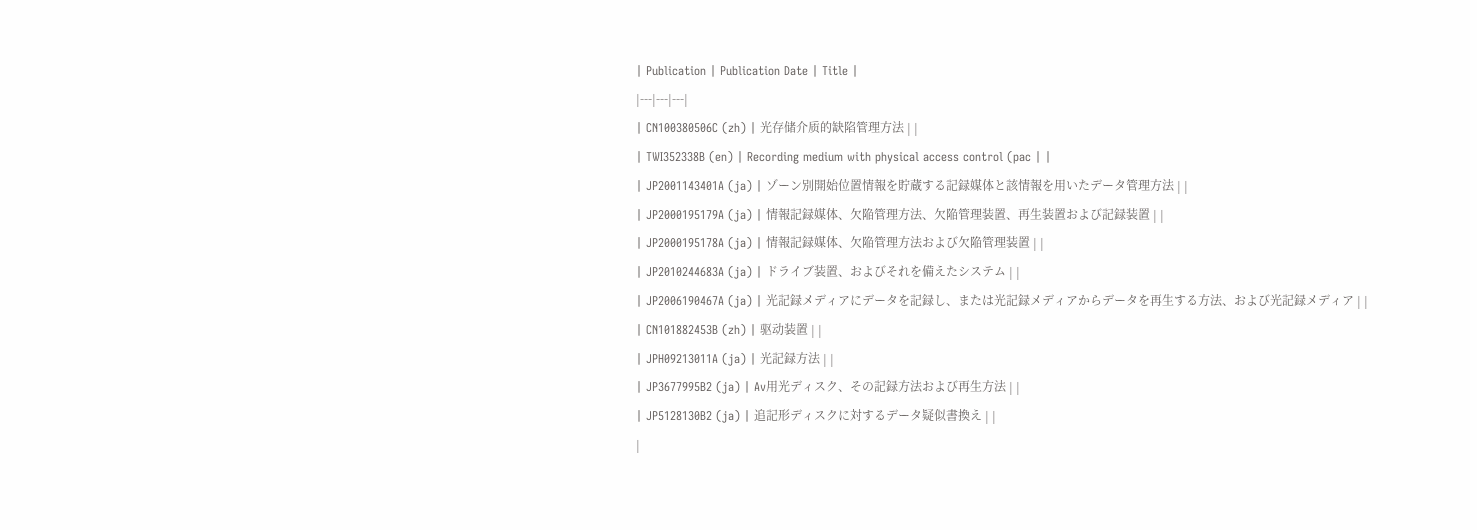| Publication | Publication Date | Title |
|---|---|---|
| CN100380506C (zh) | 光存储介质的缺陷管理方法 | |
| TWI352338B (en) | Recording medium with physical access control (pac | |
| JP2001143401A (ja) | ゾーン別開始位置情報を貯蔵する記録媒体と該情報を用いたデータ管理方法 | |
| JP2000195179A (ja) | 情報記録媒体、欠陥管理方法、欠陥管理装置、再生装置および記録装置 | |
| JP2000195178A (ja) | 情報記録媒体、欠陥管理方法および欠陥管理装置 | |
| JP2010244683A (ja) | ドライブ装置、およびそれを備えたシステム | |
| JP2006190467A (ja) | 光記録メディアにデータを記録し、または光記録メディアからデータを再生する方法、および光記録メディア | |
| CN101882453B (zh) | 驱动装置 | |
| JPH09213011A (ja) | 光記録方法 | |
| JP3677995B2 (ja) | Av用光ディスク、その記録方法および再生方法 | |
| JP5128130B2 (ja) | 追記形ディスクに対するデータ疑似書換え | |
|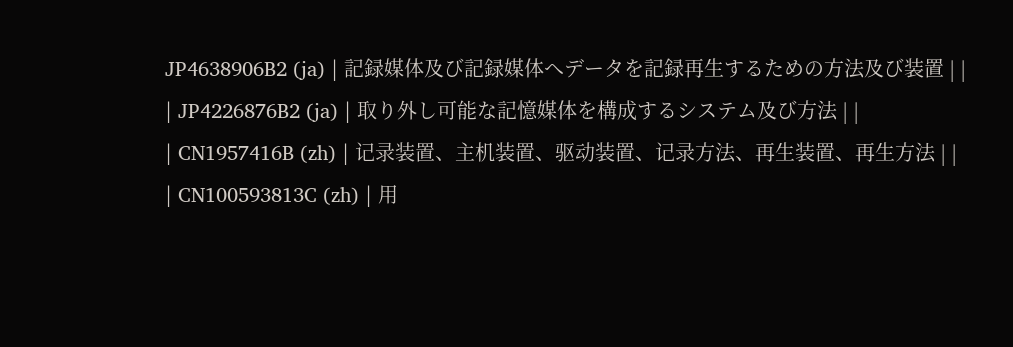JP4638906B2 (ja) | 記録媒体及び記録媒体へデータを記録再生するための方法及び装置 | |
| JP4226876B2 (ja) | 取り外し可能な記憶媒体を構成するシステム及び方法 | |
| CN1957416B (zh) | 记录装置、主机装置、驱动装置、记录方法、再生装置、再生方法 | |
| CN100593813C (zh) | 用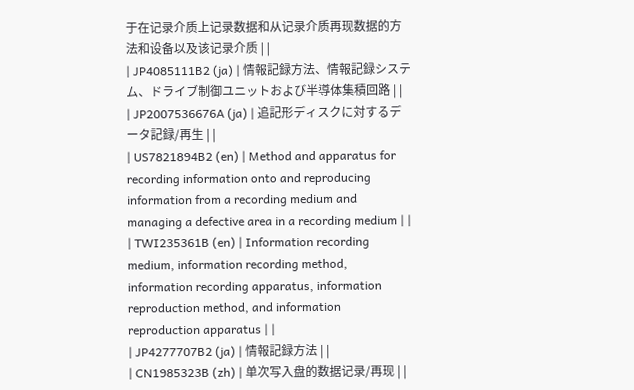于在记录介质上记录数据和从记录介质再现数据的方法和设备以及该记录介质 | |
| JP4085111B2 (ja) | 情報記録方法、情報記録システム、ドライブ制御ユニットおよび半導体集積回路 | |
| JP2007536676A (ja) | 追記形ディスクに対するデータ記録/再生 | |
| US7821894B2 (en) | Method and apparatus for recording information onto and reproducing information from a recording medium and managing a defective area in a recording medium | |
| TWI235361B (en) | Information recording medium, information recording method, information recording apparatus, information reproduction method, and information reproduction apparatus | |
| JP4277707B2 (ja) | 情報記録方法 | |
| CN1985323B (zh) | 单次写入盘的数据记录/再现 | |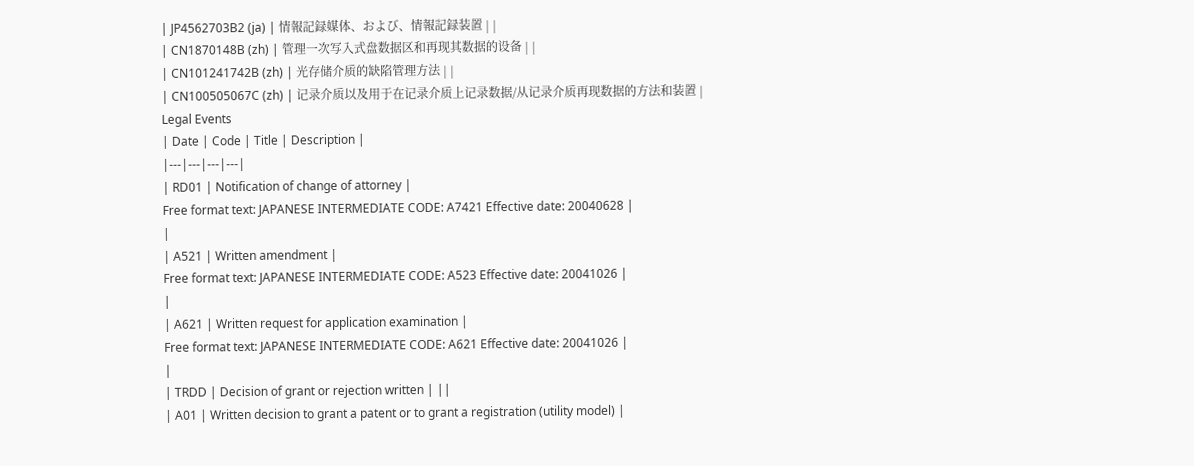| JP4562703B2 (ja) | 情報記録媒体、および、情報記録装置 | |
| CN1870148B (zh) | 管理一次写入式盘数据区和再现其数据的设备 | |
| CN101241742B (zh) | 光存储介质的缺陷管理方法 | |
| CN100505067C (zh) | 记录介质以及用于在记录介质上记录数据/从记录介质再现数据的方法和装置 |
Legal Events
| Date | Code | Title | Description |
|---|---|---|---|
| RD01 | Notification of change of attorney |
Free format text: JAPANESE INTERMEDIATE CODE: A7421 Effective date: 20040628 |
|
| A521 | Written amendment |
Free format text: JAPANESE INTERMEDIATE CODE: A523 Effective date: 20041026 |
|
| A621 | Written request for application examination |
Free format text: JAPANESE INTERMEDIATE CODE: A621 Effective date: 20041026 |
|
| TRDD | Decision of grant or rejection written | ||
| A01 | Written decision to grant a patent or to grant a registration (utility model) |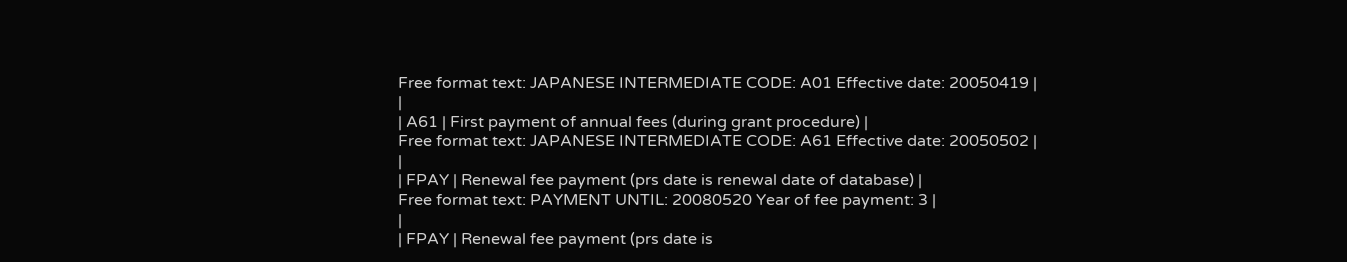Free format text: JAPANESE INTERMEDIATE CODE: A01 Effective date: 20050419 |
|
| A61 | First payment of annual fees (during grant procedure) |
Free format text: JAPANESE INTERMEDIATE CODE: A61 Effective date: 20050502 |
|
| FPAY | Renewal fee payment (prs date is renewal date of database) |
Free format text: PAYMENT UNTIL: 20080520 Year of fee payment: 3 |
|
| FPAY | Renewal fee payment (prs date is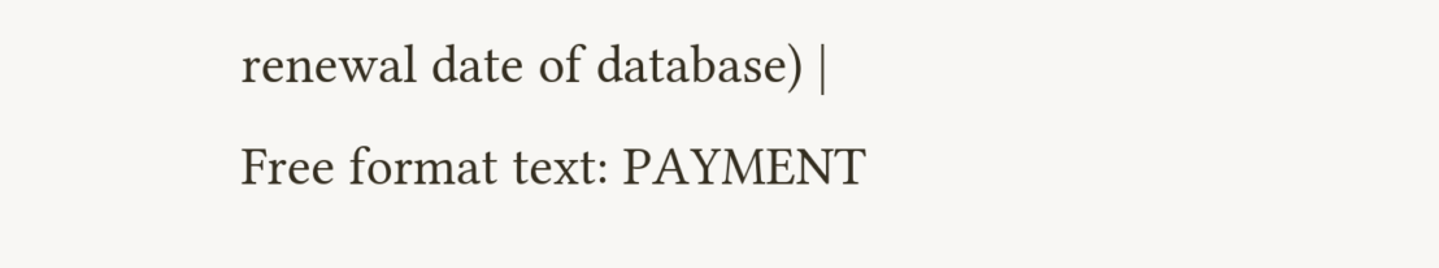renewal date of database) |
Free format text: PAYMENT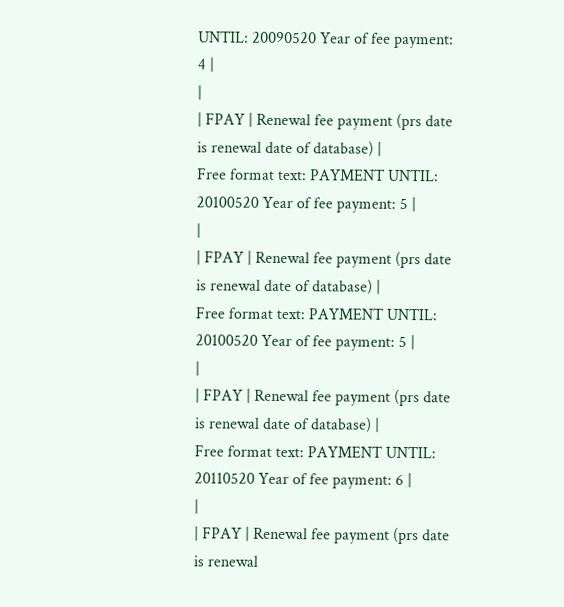UNTIL: 20090520 Year of fee payment: 4 |
|
| FPAY | Renewal fee payment (prs date is renewal date of database) |
Free format text: PAYMENT UNTIL: 20100520 Year of fee payment: 5 |
|
| FPAY | Renewal fee payment (prs date is renewal date of database) |
Free format text: PAYMENT UNTIL: 20100520 Year of fee payment: 5 |
|
| FPAY | Renewal fee payment (prs date is renewal date of database) |
Free format text: PAYMENT UNTIL: 20110520 Year of fee payment: 6 |
|
| FPAY | Renewal fee payment (prs date is renewal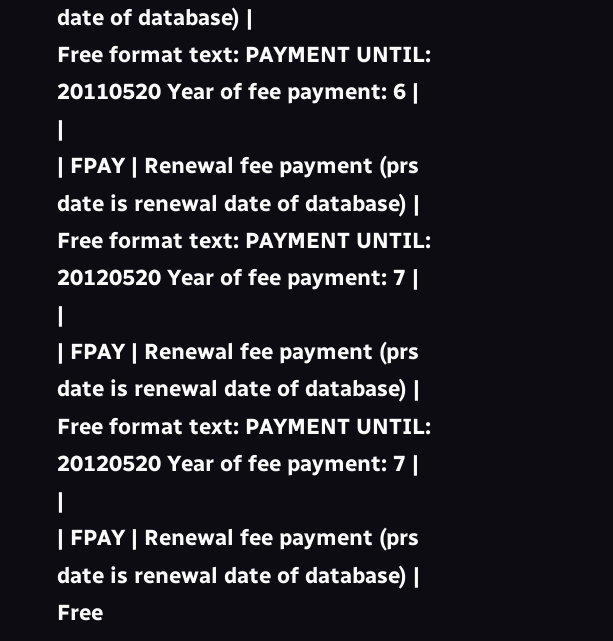date of database) |
Free format text: PAYMENT UNTIL: 20110520 Year of fee payment: 6 |
|
| FPAY | Renewal fee payment (prs date is renewal date of database) |
Free format text: PAYMENT UNTIL: 20120520 Year of fee payment: 7 |
|
| FPAY | Renewal fee payment (prs date is renewal date of database) |
Free format text: PAYMENT UNTIL: 20120520 Year of fee payment: 7 |
|
| FPAY | Renewal fee payment (prs date is renewal date of database) |
Free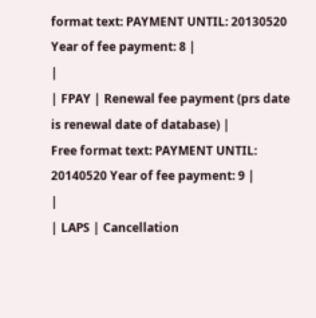format text: PAYMENT UNTIL: 20130520 Year of fee payment: 8 |
|
| FPAY | Renewal fee payment (prs date is renewal date of database) |
Free format text: PAYMENT UNTIL: 20140520 Year of fee payment: 9 |
|
| LAPS | Cancellation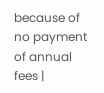because of no payment of annual fees |